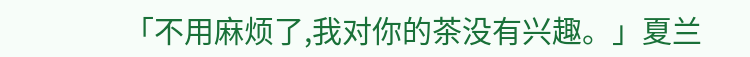「不用麻烦了,我对你的茶没有兴趣。」夏兰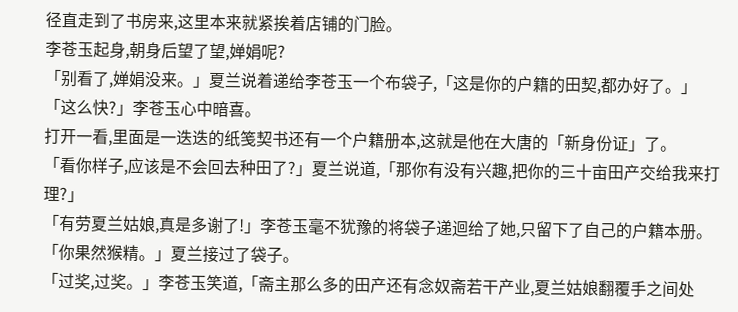径直走到了书房来,这里本来就紧挨着店铺的门脸。
李苍玉起身,朝身后望了望,婵娟呢?
「别看了,婵娟没来。」夏兰说着递给李苍玉一个布袋子,「这是你的户籍的田契,都办好了。」
「这么快?」李苍玉心中暗喜。
打开一看,里面是一迭迭的纸笺契书还有一个户籍册本,这就是他在大唐的「新身份证」了。
「看你样子,应该是不会回去种田了?」夏兰说道,「那你有没有兴趣,把你的三十亩田产交给我来打理?」
「有劳夏兰姑娘,真是多谢了!」李苍玉毫不犹豫的将袋子递迴给了她,只留下了自己的户籍本册。
「你果然猴精。」夏兰接过了袋子。
「过奖,过奖。」李苍玉笑道,「斋主那么多的田产还有念奴斋若干产业,夏兰姑娘翻覆手之间处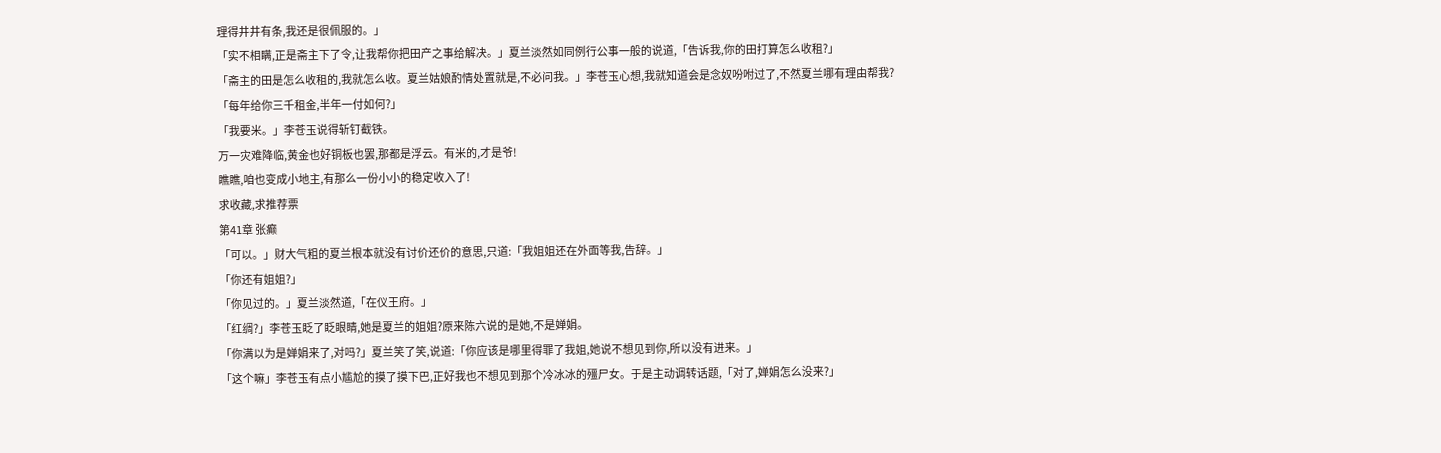理得井井有条,我还是很佩服的。」
「实不相瞒,正是斋主下了令,让我帮你把田产之事给解决。」夏兰淡然如同例行公事一般的说道,「告诉我,你的田打算怎么收租?」
「斋主的田是怎么收租的,我就怎么收。夏兰姑娘酌情处置就是,不必问我。」李苍玉心想,我就知道会是念奴吩咐过了,不然夏兰哪有理由帮我?
「每年给你三千租金,半年一付如何?」
「我要米。」李苍玉说得斩钉截铁。
万一灾难降临,黄金也好铜板也罢,那都是浮云。有米的,才是爷!
瞧瞧,咱也变成小地主,有那么一份小小的稳定收入了!
求收藏,求推荐票
第41章 张癫
「可以。」财大气粗的夏兰根本就没有讨价还价的意思,只道:「我姐姐还在外面等我,告辞。」
「你还有姐姐?」
「你见过的。」夏兰淡然道,「在仪王府。」
「红绸?」李苍玉眨了眨眼睛,她是夏兰的姐姐?原来陈六说的是她,不是婵娟。
「你满以为是婵娟来了,对吗?」夏兰笑了笑,说道:「你应该是哪里得罪了我姐,她说不想见到你,所以没有进来。」
「这个嘛」李苍玉有点小尴尬的摸了摸下巴,正好我也不想见到那个冷冰冰的殭尸女。于是主动调转话题,「对了,婵娟怎么没来?」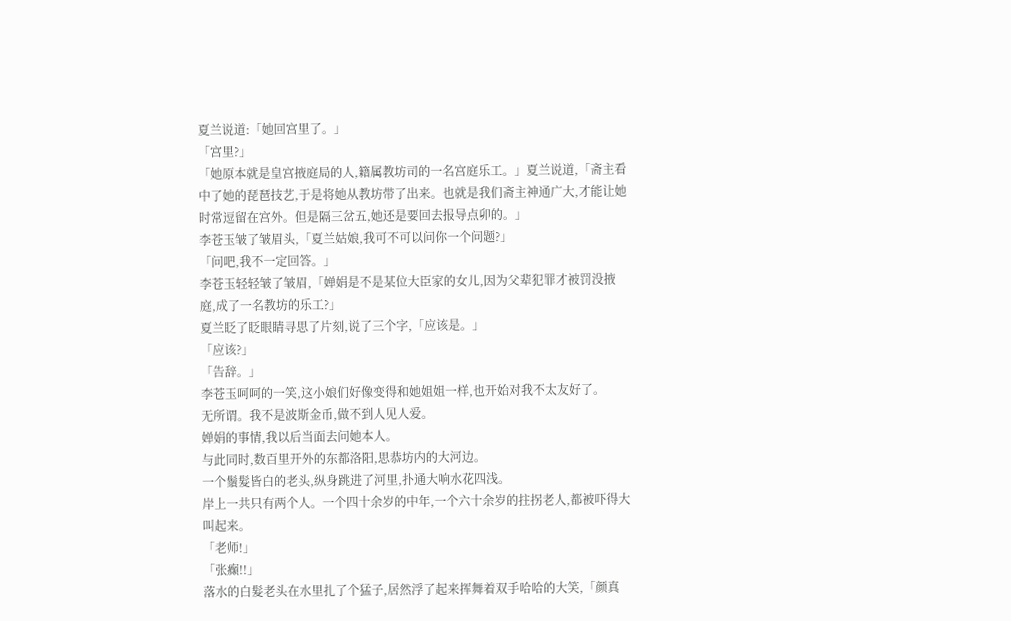夏兰说道:「她回宫里了。」
「宫里?」
「她原本就是皇宫掖庭局的人,籍属教坊司的一名宫庭乐工。」夏兰说道,「斋主看中了她的琵琶技艺,于是将她从教坊带了出来。也就是我们斋主神通广大,才能让她时常逗留在宫外。但是隔三岔五,她还是要回去报导点卯的。」
李苍玉皱了皱眉头,「夏兰姑娘,我可不可以问你一个问题?」
「问吧,我不一定回答。」
李苍玉轻轻皱了皱眉,「婵娟是不是某位大臣家的女儿,因为父辈犯罪才被罚没掖庭,成了一名教坊的乐工?」
夏兰眨了眨眼睛寻思了片刻,说了三个字,「应该是。」
「应该?」
「告辞。」
李苍玉呵呵的一笑,这小娘们好像变得和她姐姐一样,也开始对我不太友好了。
无所谓。我不是波斯金币,做不到人见人爱。
婵娟的事情,我以后当面去问她本人。
与此同时,数百里开外的东都洛阳,思恭坊内的大河边。
一个鬚髮皆白的老头,纵身跳进了河里,扑通大响水花四浅。
岸上一共只有两个人。一个四十余岁的中年,一个六十余岁的拄拐老人,都被吓得大叫起来。
「老师!」
「张癫!!」
落水的白髮老头在水里扎了个猛子,居然浮了起来挥舞着双手哈哈的大笑,「颜真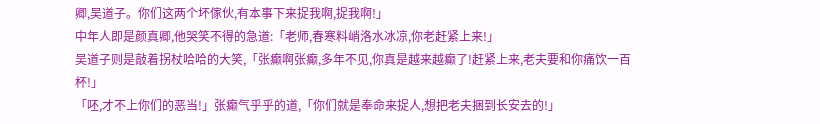卿,吴道子。你们这两个坏傢伙,有本事下来捉我啊,捉我啊!」
中年人即是颜真卿,他哭笑不得的急道:「老师,春寒料峭洛水冰凉,你老赶紧上来!」
吴道子则是敲着拐杖哈哈的大笑,「张癫啊张癫,多年不见,你真是越来越癫了!赶紧上来,老夫要和你痛饮一百杯!」
「呸,才不上你们的恶当!」张癫气乎乎的道,「你们就是奉命来捉人,想把老夫捆到长安去的!」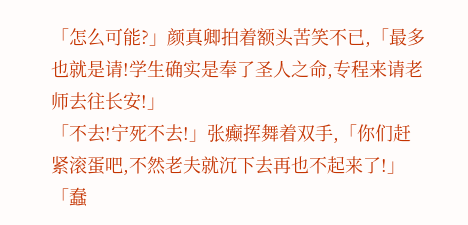「怎么可能?」颜真卿拍着额头苦笑不已,「最多也就是请!学生确实是奉了圣人之命,专程来请老师去往长安!」
「不去!宁死不去!」张癫挥舞着双手,「你们赶紧滚蛋吧,不然老夫就沉下去再也不起来了!」
「蠢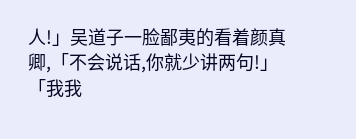人!」吴道子一脸鄙夷的看着颜真卿,「不会说话,你就少讲两句!」
「我我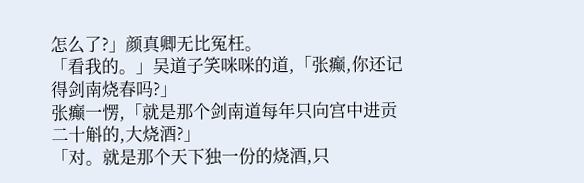怎么了?」颜真卿无比冤枉。
「看我的。」吴道子笑咪咪的道,「张癫,你还记得剑南烧春吗?」
张癫一愣,「就是那个剑南道每年只向宫中进贡二十斛的,大烧酒?」
「对。就是那个天下独一份的烧酒,只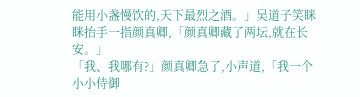能用小盏慢饮的,天下最烈之酒。」吴道子笑眯眯抬手一指颜真卿,「颜真卿藏了两坛,就在长安。」
「我、我哪有?」颜真卿急了,小声道,「我一个小小侍御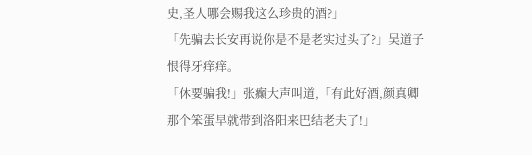史,圣人哪会赐我这么珍贵的酒?」
「先骗去长安再说你是不是老实过头了?」吴道子恨得牙痒痒。
「休要骗我!」张癫大声叫道,「有此好酒,颜真卿那个笨蛋早就带到洛阳来巴结老夫了!」